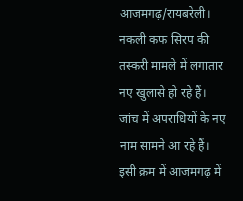आजमगढ़/रायबरेली।
नकली कफ सिरप की तस्करी मामले में लगातार नए खुलासे हो रहे हैं। जांच में अपराधियों के नए नाम सामने आ रहे हैं। इसी क्रम में आजमगढ़ में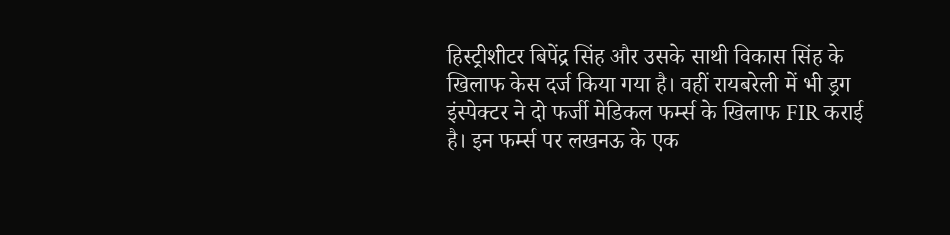हिस्ट्रीशीटर बिपेंद्र सिंह और उसके साथी विकास सिंह के खिलाफ केस दर्ज किया गया है। वहीं रायबरेली में भी ड्रग इंस्पेक्टर ने दो फर्जी मेडिकल फर्म्स के खिलाफ FIR कराई है। इन फर्म्स पर लखनऊ के एक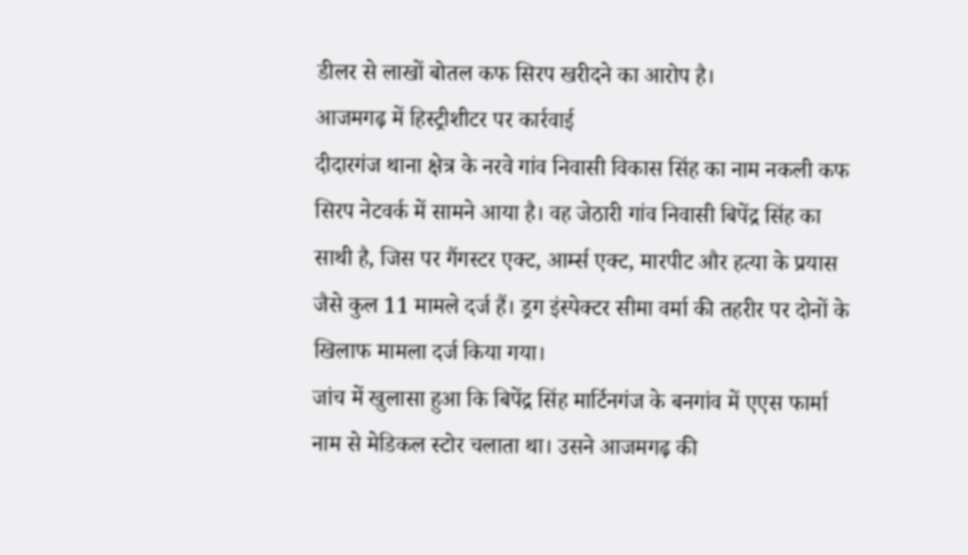डीलर से लाखों बोतल कफ सिरप खरीदने का आरोप है।
आजमगढ़ में हिस्ट्रीशीटर पर कार्रवाई
दीदारगंज थाना क्षेत्र के नरवे गांव निवासी विकास सिंह का नाम नकली कफ सिरप नेटवर्क में सामने आया है। वह जेठारी गांव निवासी बिपेंद्र सिंह का साथी है, जिस पर गैंगस्टर एक्ट, आर्म्स एक्ट, मारपीट और हत्या के प्रयास जैसे कुल 11 मामले दर्ज हैं। ड्रग इंस्पेक्टर सीमा वर्मा की तहरीर पर दोनों के खिलाफ मामला दर्ज किया गया।
जांच में खुलासा हुआ कि बिपेंद्र सिंह मार्टिनगंज के बनगांव में एएस फार्मा नाम से मेडिकल स्टोर चलाता था। उसने आजमगढ़ की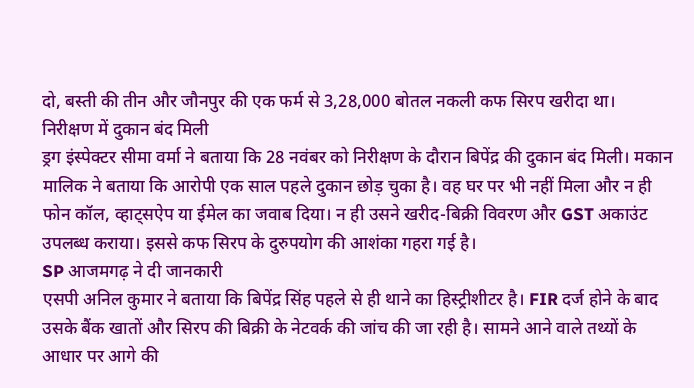दो, बस्ती की तीन और जौनपुर की एक फर्म से 3,28,000 बोतल नकली कफ सिरप खरीदा था।
निरीक्षण में दुकान बंद मिली
ड्रग इंस्पेक्टर सीमा वर्मा ने बताया कि 28 नवंबर को निरीक्षण के दौरान बिपेंद्र की दुकान बंद मिली। मकान मालिक ने बताया कि आरोपी एक साल पहले दुकान छोड़ चुका है। वह घर पर भी नहीं मिला और न ही फोन कॉल, व्हाट्सऐप या ईमेल का जवाब दिया। न ही उसने खरीद-बिक्री विवरण और GST अकाउंट उपलब्ध कराया। इससे कफ सिरप के दुरुपयोग की आशंका गहरा गई है।
SP आजमगढ़ ने दी जानकारी
एसपी अनिल कुमार ने बताया कि बिपेंद्र सिंह पहले से ही थाने का हिस्ट्रीशीटर है। FIR दर्ज होने के बाद उसके बैंक खातों और सिरप की बिक्री के नेटवर्क की जांच की जा रही है। सामने आने वाले तथ्यों के आधार पर आगे की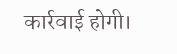कार्रवाई होगी।